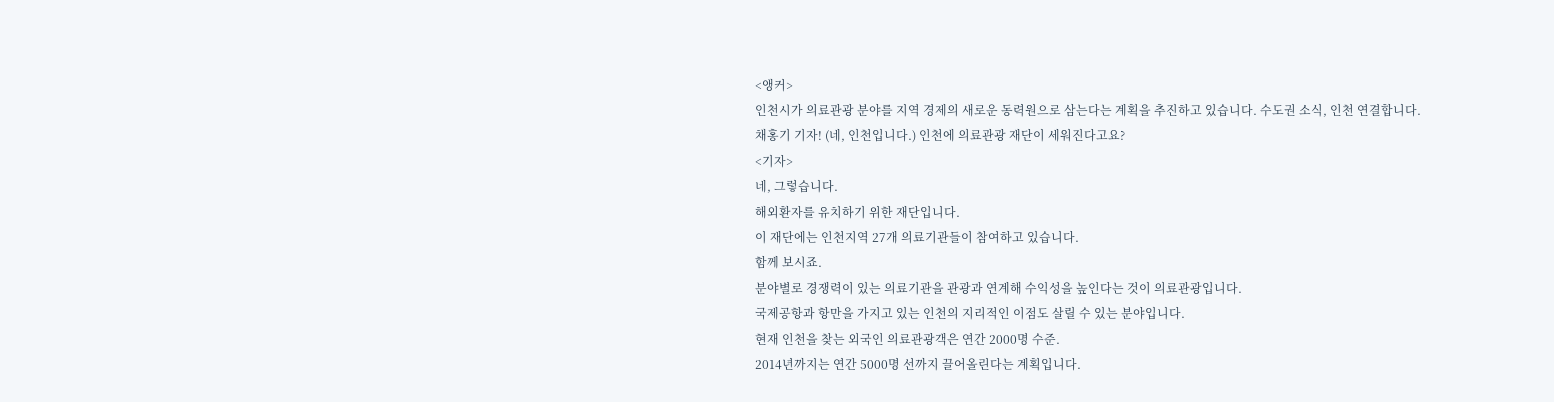<앵커>
인천시가 의료관광 분야를 지역 경제의 새로운 동력원으로 삼는다는 계획을 추진하고 있습니다. 수도권 소식, 인천 연결합니다.
채홍기 기자! (네, 인천입니다.) 인천에 의료관광 재단이 세워진다고요?
<기자>
네, 그렇습니다.
해외환자를 유치하기 위한 재단입니다.
이 재단에는 인천지역 27개 의료기관들이 참여하고 있습니다.
함께 보시죠.
분야별로 경쟁력이 있는 의료기관을 관광과 연계해 수익성을 높인다는 것이 의료관광입니다.
국제공항과 항만을 가지고 있는 인천의 지리적인 이점도 살릴 수 있는 분야입니다.
현재 인천을 찾는 외국인 의료관광객은 연간 2000명 수준.
2014년까지는 연간 5000명 선까지 끌어올린다는 계획입니다.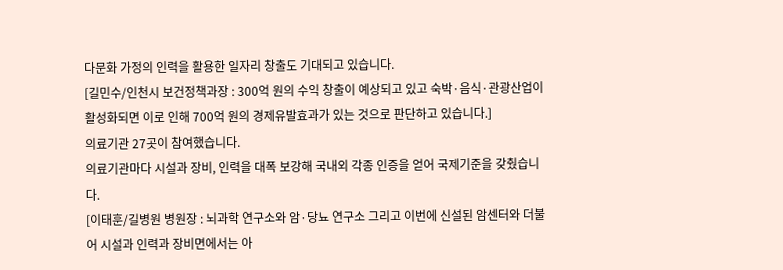다문화 가정의 인력을 활용한 일자리 창출도 기대되고 있습니다.
[길민수/인천시 보건정책과장 : 300억 원의 수익 창출이 예상되고 있고 숙박·음식·관광산업이 활성화되면 이로 인해 700억 원의 경제유발효과가 있는 것으로 판단하고 있습니다.]
의료기관 27곳이 참여했습니다.
의료기관마다 시설과 장비, 인력을 대폭 보강해 국내외 각종 인증을 얻어 국제기준을 갖췄습니다.
[이태훈/길병원 병원장 : 뇌과학 연구소와 암·당뇨 연구소 그리고 이번에 신설된 암센터와 더불어 시설과 인력과 장비면에서는 아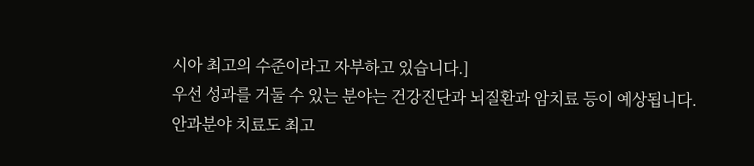시아 최고의 수준이라고 자부하고 있습니다.]
우선 성과를 거둘 수 있는 분야는 건강진단과 뇌질환과 암치료 등이 예상됩니다.
안과분야 치료도 최고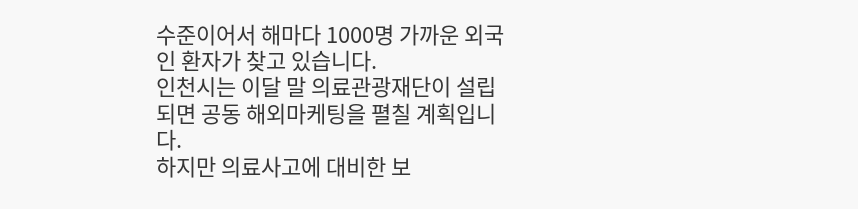수준이어서 해마다 1000명 가까운 외국인 환자가 찾고 있습니다.
인천시는 이달 말 의료관광재단이 설립되면 공동 해외마케팅을 펼칠 계획입니다.
하지만 의료사고에 대비한 보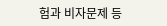험과 비자문제 등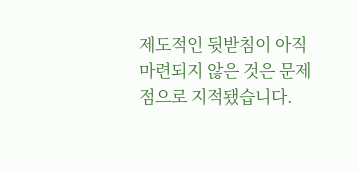제도적인 뒷받침이 아직 마련되지 않은 것은 문제점으로 지적됐습니다.